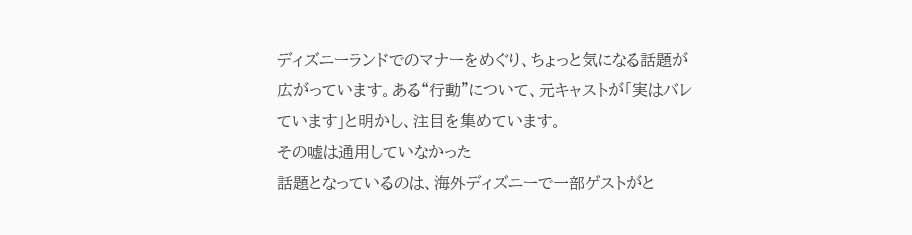ディズニーランドでのマナーをめぐり、ちょっと気になる話題が広がっています。ある“行動”について、元キャストが「実はバレています」と明かし、注目を集めています。
その嘘は通用していなかった
話題となっているのは、海外ディズニーで一部ゲストがと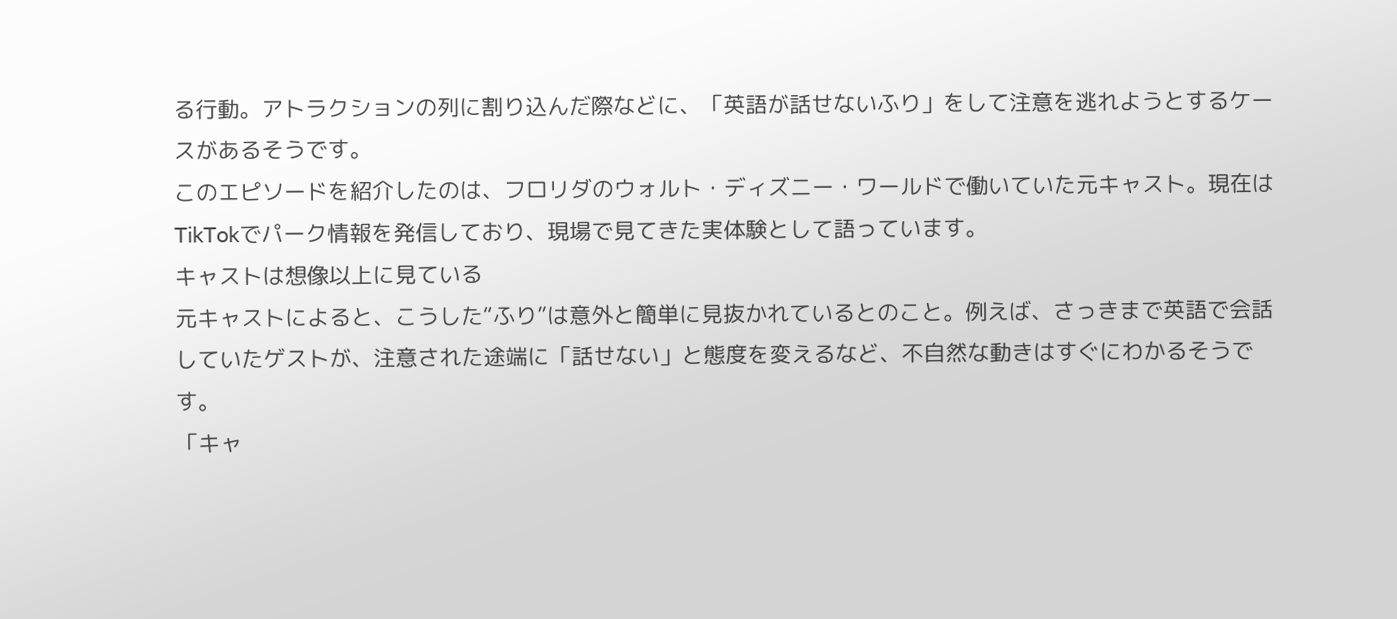る行動。アトラクションの列に割り込んだ際などに、「英語が話せないふり」をして注意を逃れようとするケースがあるそうです。
このエピソードを紹介したのは、フロリダのウォルト・ディズニー・ワールドで働いていた元キャスト。現在はTikTokでパーク情報を発信しており、現場で見てきた実体験として語っています。
キャストは想像以上に見ている
元キャストによると、こうした“ふり”は意外と簡単に見抜かれているとのこと。例えば、さっきまで英語で会話していたゲストが、注意された途端に「話せない」と態度を変えるなど、不自然な動きはすぐにわかるそうです。
「キャ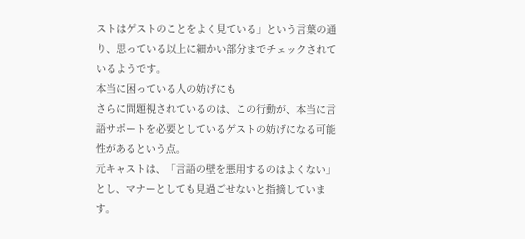ストはゲストのことをよく見ている」という言葉の通り、思っている以上に細かい部分までチェックされているようです。
本当に困っている人の妨げにも
さらに問題視されているのは、この行動が、本当に言語サポートを必要としているゲストの妨げになる可能性があるという点。
元キャストは、「言語の壁を悪用するのはよくない」とし、マナーとしても見過ごせないと指摘しています。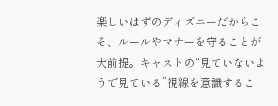楽しいはずのディズニーだからこそ、ルールやマナーを守ることが大前提。キャストの“見ていないようで見ている”視線を意識するこ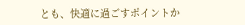とも、快適に過ごすポイントか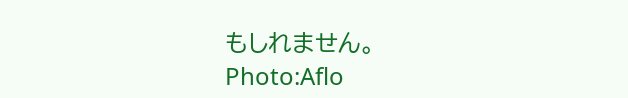もしれません。
Photo:Aflo